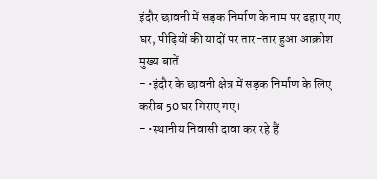इंदौर छावनी में सड़क निर्माण के नाम पर ढहाए गए घर, पीढ़ियों की यादों पर तार-तार हुआ आक्रोश
मुख्य बातें
- •इंदौर के छावनी क्षेत्र में सड़क निर्माण के लिए करीब 50 घर गिराए गए।
- •स्थानीय निवासी दावा कर रहे हैं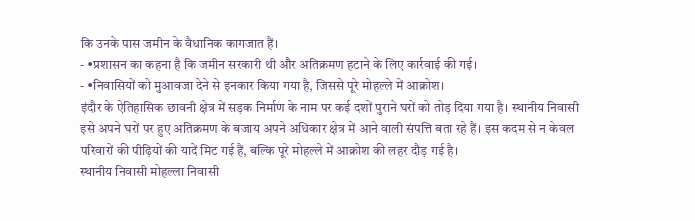कि उनके पास जमीन के वैधानिक कागजात हैं।
- •प्रशासन का कहना है कि जमीन सरकारी थी और अतिक्रमण हटाने के लिए कार्रवाई की गई।
- •निवासियों को मुआवजा देने से इनकार किया गया है, जिससे पूरे मोहल्ले में आक्रोश।
इंदौर के ऐतिहासिक छावनी क्षेत्र में सड़क निर्माण के नाम पर कई दशों पुराने घरों को तोड़ दिया गया है। स्थानीय निवासी इसे अपने घरों पर हुए अतिक्रमण के बजाय अपने अधिकार क्षेत्र में आने वाली संपत्ति बता रहे हैं। इस कदम से न केवल परिवारों की पीढ़ियों की यादें मिट गई हैं, बल्कि पूरे मोहल्ले में आक्रोश की लहर दौड़ गई है।
स्थानीय निवासी मोहल्ला निवासी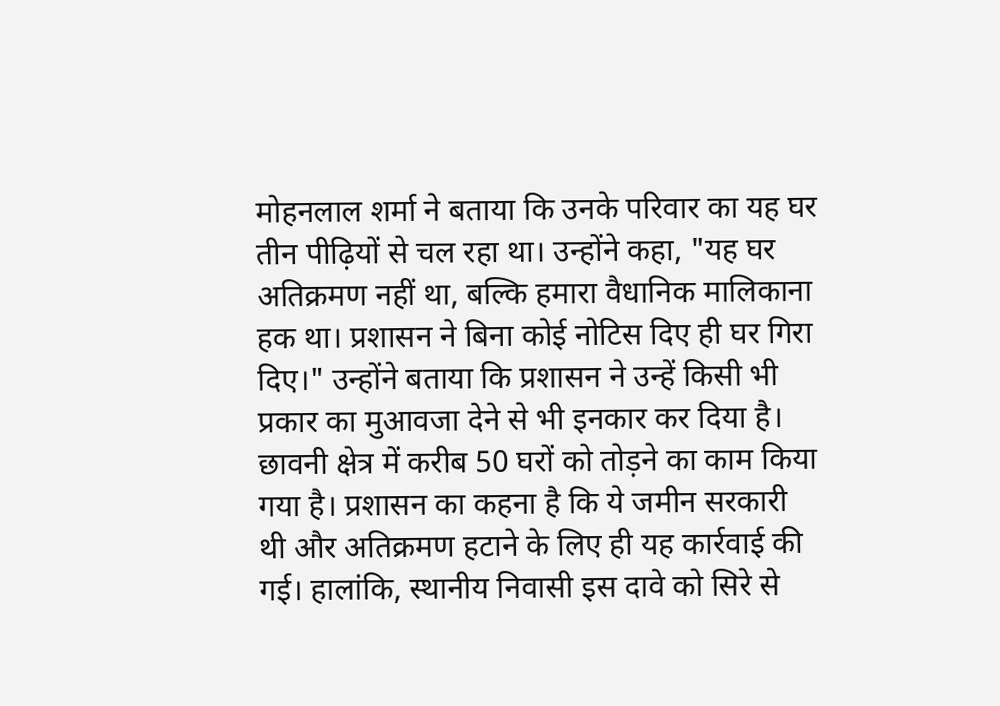मोहनलाल शर्मा ने बताया कि उनके परिवार का यह घर तीन पीढ़ियों से चल रहा था। उन्होंने कहा, "यह घर अतिक्रमण नहीं था, बल्कि हमारा वैधानिक मालिकाना हक था। प्रशासन ने बिना कोई नोटिस दिए ही घर गिरा दिए।" उन्होंने बताया कि प्रशासन ने उन्हें किसी भी प्रकार का मुआवजा देने से भी इनकार कर दिया है।
छावनी क्षेत्र में करीब 50 घरों को तोड़ने का काम किया गया है। प्रशासन का कहना है कि ये जमीन सरकारी थी और अतिक्रमण हटाने के लिए ही यह कार्रवाई की गई। हालांकि, स्थानीय निवासी इस दावे को सिरे से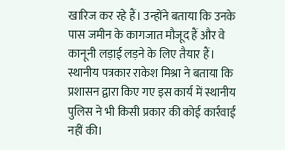खारिज कर रहे हैं। उन्होंने बताया कि उनके पास जमीन के कागजात मौजूद हैं और वे कानूनी लड़ाई लड़ने के लिए तैयार हैं।
स्थानीय पत्रकार राकेश मिश्रा ने बताया कि प्रशासन द्वारा किए गए इस कार्य में स्थानीय पुलिस ने भी किसी प्रकार की कोई कार्रवाई नहीं की।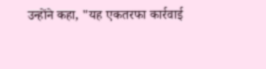उन्होंने कहा, "यह एकतरफा कार्रवाई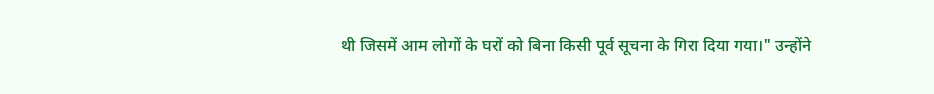थी जिसमें आम लोगों के घरों को बिना किसी पूर्व सूचना के गिरा दिया गया।" उन्होंने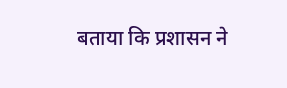बताया कि प्रशासन ने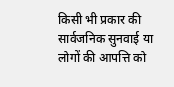किसी भी प्रकार की सार्वजनिक सुनवाई या लोगों की आपत्ति को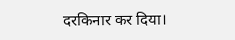दरकिनार कर दिया।